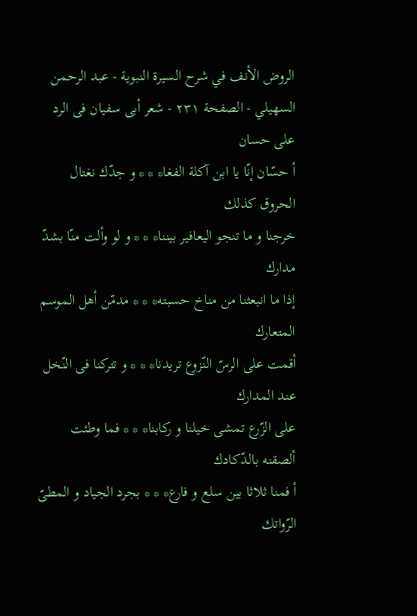الروض الأنف في شرح السيرة النبوية - عبد الرحمن السهيلي - الصفحة ٢٣١ - شعر أبى سفيان فى الرد على حسان
أ حسّان إنّا يا ابن آكلة الفغا* * * و جدّك نغتال الحروق كذلك
خرجنا و ما تنجو اليعافير بيننا* * * و لو وألت منّا بشدّ مدارك
إذا ما انبعثنا من مناخ حسبته* * * مدمّن أهل الموسم المتعارك
أقمت على الرسّ النّزوع تريدنا* * * و تتركنا فى النّخل عند المدارك
على الزّرع تمشى خيلنا و ركابنا* * * فما وطئت ألصقنه بالدّكادك
أ فمنا ثلاثا بين سلع و فارع* * * بجرد الجياد و المطىّ الرّواتك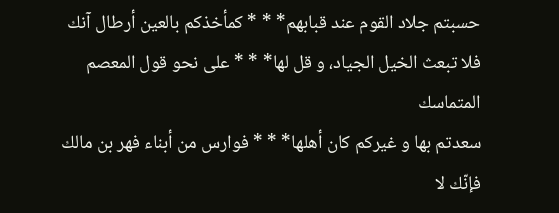حسبتم جلاد القوم عند قبابهم* * * كمأخذكم بالعين أرطال آنك
فلا تبعث الخيل الجياد، و قل لها* * * على نحو قول المعصم المتماسك
سعدتم بها و غيركم كان أهلها* * * فوارس من أبناء فهر بن مالك
فإنّك لا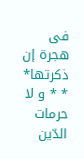فى هجرة إن ذكرتها* * * و لا حرمات الدّين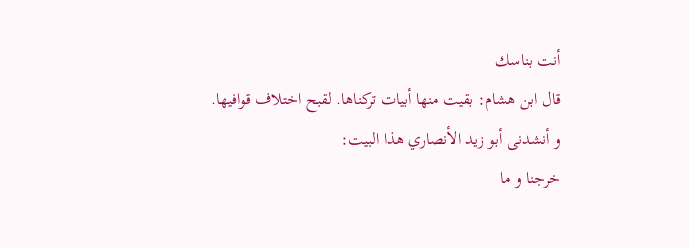أنت بناسك
قال ابن هشام: بقيت منها أبيات تركناها. لقبح اختلاف قوافيها.
و أنشدنى أبو زيد الأنصاري هذا البيت:
خرجنا و ما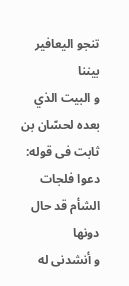تنجو اليعافير بيننا
و البيت الذي بعده لحسّان بن ثابت فى قوله:
دعوا فلجات الشأم قد حال دونها
و أنشدنى له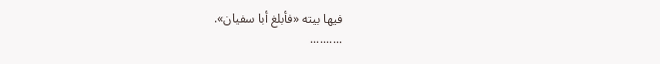فيها بيته «فأبلغ أبا سفيان».
..........